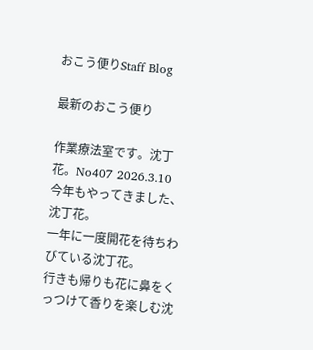おこう便りStaff Blog

最新のおこう便り

作業療法室です。沈丁花。No407 2026.3.10
今年もやってきました、沈丁花。
一年に一度開花を待ちわびている沈丁花。
行きも帰りも花に鼻をくっつけて香りを楽しむ沈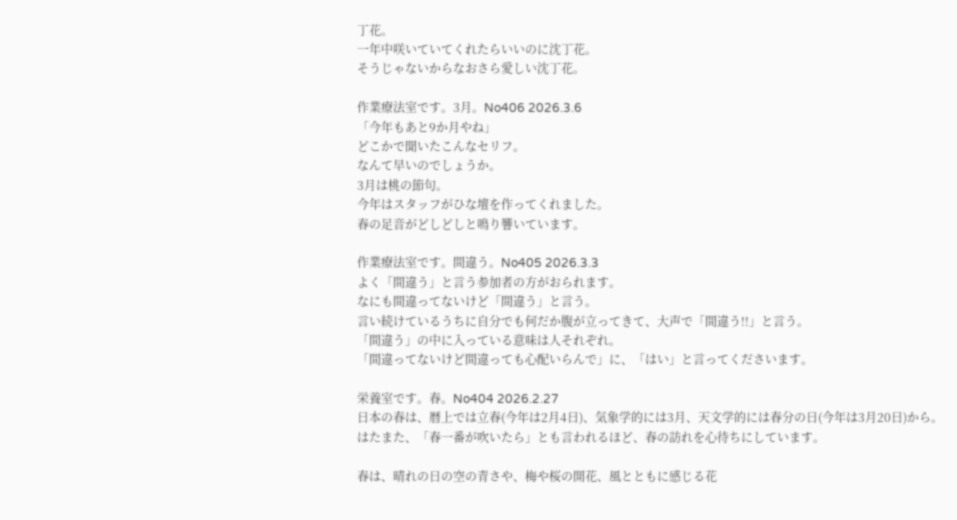丁花。
一年中咲いていてくれたらいいのに沈丁花。
そうじゃないからなおさら愛しい沈丁花。

作業療法室です。3月。No406 2026.3.6
「今年もあと9か月やね」
どこかで聞いたこんなセリフ。
なんて早いのでしょうか。
3月は桃の節句。
今年はスタッフがひな壇を作ってくれました。
春の足音がどしどしと鳴り響いています。

作業療法室です。間違う。No405 2026.3.3
よく「間違う」と言う参加者の方がおられます。
なにも間違ってないけど「間違う」と言う。
言い続けているうちに自分でも何だか腹が立ってきて、大声で「間違う!!」と言う。
「間違う」の中に入っている意味は人それぞれ。
「間違ってないけど間違っても心配いらんで」に、「はい」と言ってくださいます。

栄養室です。春。No404 2026.2.27
日本の春は、暦上では立春(今年は2月4日)、気象学的には3月、天文学的には春分の日(今年は3月20日)から。
はたまた、「春一番が吹いたら」とも言われるほど、春の訪れを心待ちにしています。

春は、晴れの日の空の青さや、梅や桜の開花、風とともに感じる花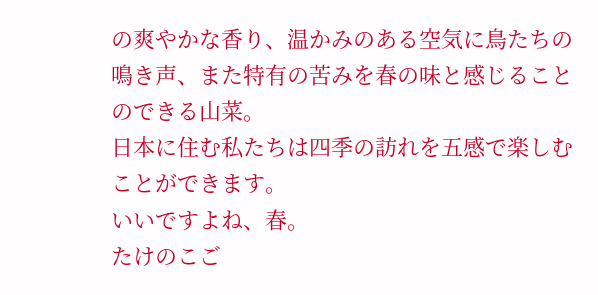の爽やかな香り、温かみのある空気に鳥たちの鳴き声、また特有の苦みを春の味と感じることのできる山菜。
日本に住む私たちは四季の訪れを五感で楽しむことができます。
いいですよね、春。
たけのこご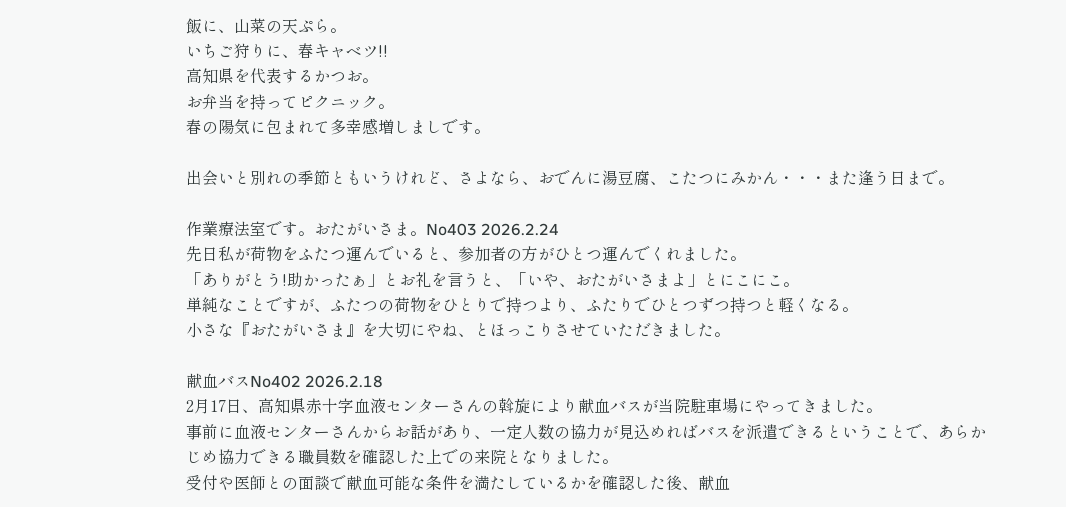飯に、山菜の天ぷら。
いちご狩りに、春キャベツ!!
高知県を代表するかつお。
お弁当を持ってピクニック。
春の陽気に包まれて多幸感増しましです。

出会いと別れの季節ともいうけれど、さよなら、おでんに湯豆腐、こたつにみかん・・・また逢う日まで。

作業療法室です。おたがいさま。No403 2026.2.24
先日私が荷物をふたつ運んでいると、参加者の方がひとつ運んでくれました。
「ありがとう!助かったぁ」とお礼を言うと、「いや、おたがいさまよ」とにこにこ。
単純なことですが、ふたつの荷物をひとりで持つより、ふたりでひとつずつ持つと軽くなる。
小さな『おたがいさま』を大切にやね、とほっこりさせていただきました。

献血バスNo402 2026.2.18
2月17日、高知県赤十字血液センターさんの斡旋により献血バスが当院駐車場にやってきました。
事前に血液センターさんからお話があり、一定人数の協力が見込めればバスを派遣できるということで、あらかじめ協力できる職員数を確認した上での来院となりました。
受付や医師との面談で献血可能な条件を満たしているかを確認した後、献血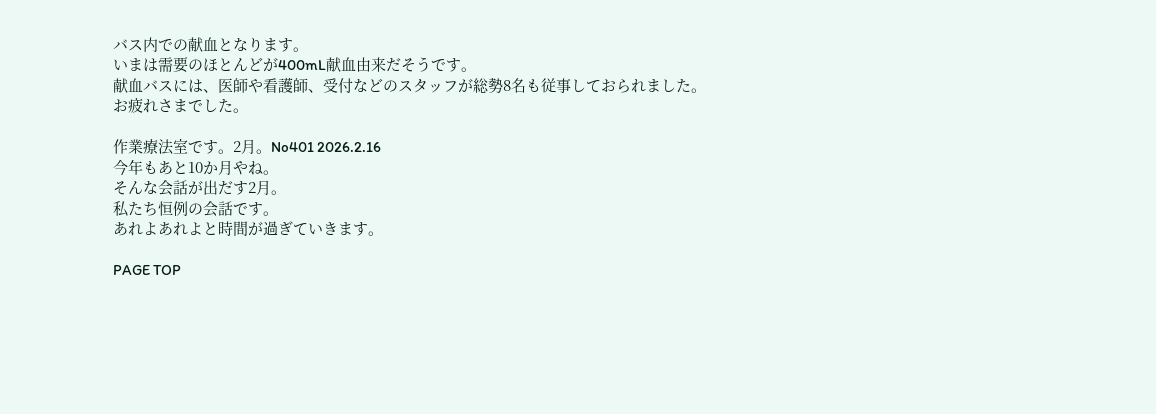バス内での献血となります。
いまは需要のほとんどが400mL献血由来だそうです。
献血バスには、医師や看護師、受付などのスタッフが総勢8名も従事しておられました。
お疲れさまでした。

作業療法室です。2月。No401 2026.2.16
今年もあと10か月やね。
そんな会話が出だす2月。
私たち恒例の会話です。
あれよあれよと時間が過ぎていきます。

PAGE TOP